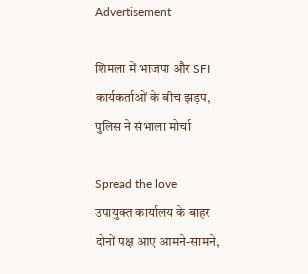Advertisement

शिमला में भाजपा और SFI कार्यकर्ताओं के बीच झड़प, पुलिस ने संभाला मोर्चा

Spread the love
उपायुक्त कार्यालय के बाहर दोनों पक्ष आए आमने-सामने,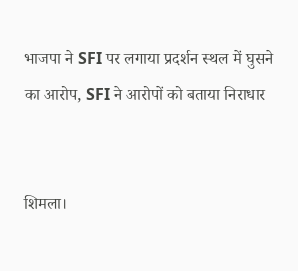भाजपा ने SFI पर लगाया प्रदर्शन स्थल में घुसने का आरोप, SFI ने आरोपों को बताया निराधार


शिमला।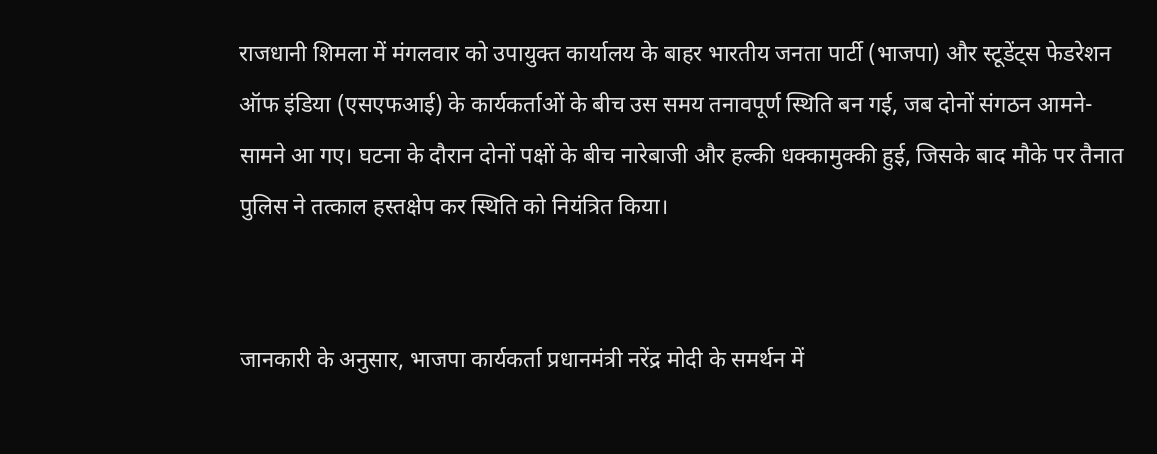राजधानी शिमला में मंगलवार को उपायुक्त कार्यालय के बाहर भारतीय जनता पार्टी (भाजपा) और स्टूडेंट्स फेडरेशन ऑफ इंडिया (एसएफआई) के कार्यकर्ताओं के बीच उस समय तनावपूर्ण स्थिति बन गई, जब दोनों संगठन आमने-सामने आ गए। घटना के दौरान दोनों पक्षों के बीच नारेबाजी और हल्की धक्कामुक्की हुई, जिसके बाद मौके पर तैनात पुलिस ने तत्काल हस्तक्षेप कर स्थिति को नियंत्रित किया।


जानकारी के अनुसार, भाजपा कार्यकर्ता प्रधानमंत्री नरेंद्र मोदी के समर्थन में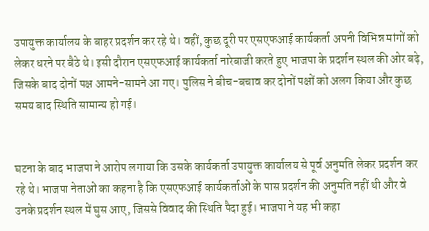उपायुक्त कार्यालय के बाहर प्रदर्शन कर रहे थे। वहीं, कुछ दूरी पर एसएफआई कार्यकर्ता अपनी विभिन्न मांगों को लेकर धरने पर बैठे थे। इसी दौरान एसएफआई कार्यकर्ता नारेबाजी करते हुए भाजपा के प्रदर्शन स्थल की ओर बढ़े, जिसके बाद दोनों पक्ष आमने-सामने आ गए। पुलिस ने बीच-बचाव कर दोनों पक्षों को अलग किया और कुछ समय बाद स्थिति सामान्य हो गई।


घटना के बाद भाजपा ने आरोप लगाया कि उसके कार्यकर्ता उपायुक्त कार्यालय से पूर्व अनुमति लेकर प्रदर्शन कर रहे थे। भाजपा नेताओं का कहना है कि एसएफआई कार्यकर्ताओं के पास प्रदर्शन की अनुमति नहीं थी और वे उनके प्रदर्शन स्थल में घुस आए, जिससे विवाद की स्थिति पैदा हुई। भाजपा ने यह भी कहा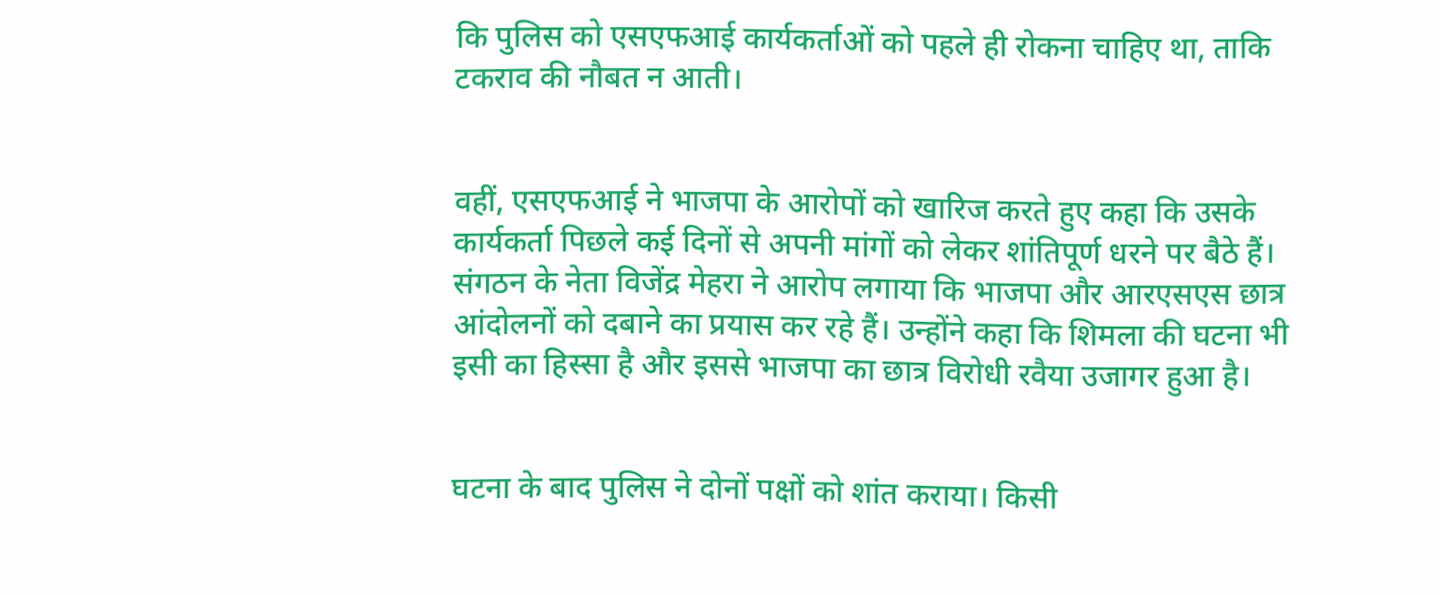कि पुलिस को एसएफआई कार्यकर्ताओं को पहले ही रोकना चाहिए था, ताकि टकराव की नौबत न आती।


वहीं, एसएफआई ने भाजपा के आरोपों को खारिज करते हुए कहा कि उसके कार्यकर्ता पिछले कई दिनों से अपनी मांगों को लेकर शांतिपूर्ण धरने पर बैठे हैं। संगठन के नेता विजेंद्र मेहरा ने आरोप लगाया कि भाजपा और आरएसएस छात्र आंदोलनों को दबाने का प्रयास कर रहे हैं। उन्होंने कहा कि शिमला की घटना भी इसी का हिस्सा है और इससे भाजपा का छात्र विरोधी रवैया उजागर हुआ है।


घटना के बाद पुलिस ने दोनों पक्षों को शांत कराया। किसी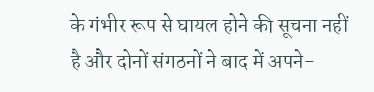के गंभीर रूप से घायल होने की सूचना नहीं है और दोनों संगठनों ने बाद में अपने-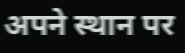अपने स्थान पर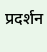प्रदर्शन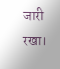जारी रखा।